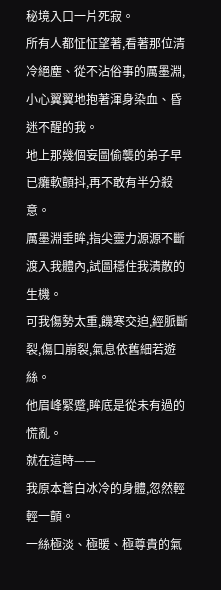秘境入口一片死寂。
所有人都怔怔望著,看著那位清冷絕塵、從不沾俗事的厲墨淵,小心翼翼地抱著渾身染血、昏迷不醒的我。
地上那幾個妄圖偷襲的弟子早已癱軟顫抖,再不敢有半分殺意。
厲墨淵垂眸,指尖靈力源源不斷渡入我體內,試圖穩住我潰散的生機。
可我傷勢太重,饑寒交迫,經脈斷裂,傷口崩裂,氣息依舊細若遊絲。
他眉峰緊蹙,眸底是從未有過的慌亂。
就在這時——
我原本蒼白冰冷的身體,忽然輕輕一顫。
一絲極淡、極暖、極尊貴的氣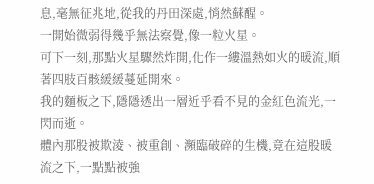息,毫無征兆地,從我的丹田深處,悄然蘇醒。
一開始微弱得幾乎無法察覺,像一粒火星。
可下一刻,那點火星驟然炸開,化作一縷溫熱如火的暖流,順著四肢百骸緩緩蔓延開來。
我的麵板之下,隱隱透出一層近乎看不見的金紅色流光,一閃而逝。
體內那股被欺淩、被重創、瀕臨破碎的生機,竟在這股暖流之下,一點點被強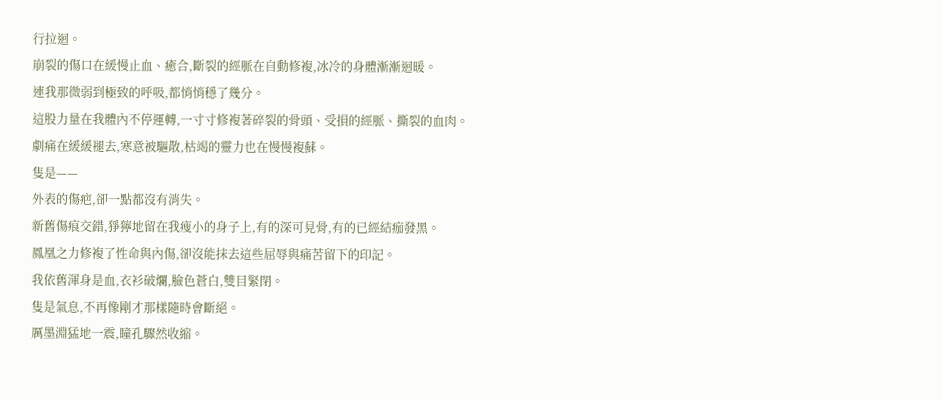行拉迴。
崩裂的傷口在緩慢止血、癒合,斷裂的經脈在自動修複,冰冷的身體漸漸迴暖。
連我那微弱到極致的呼吸,都悄悄穩了幾分。
這股力量在我體內不停運轉,一寸寸修複著碎裂的骨頭、受損的經脈、撕裂的血肉。
劇痛在緩緩褪去,寒意被驅散,枯竭的靈力也在慢慢複蘇。
隻是——
外表的傷疤,卻一點都沒有消失。
新舊傷痕交錯,猙獰地留在我瘦小的身子上,有的深可見骨,有的已經結痂發黑。
鳳凰之力修複了性命與內傷,卻沒能抹去這些屈辱與痛苦留下的印記。
我依舊渾身是血,衣衫破爛,臉色蒼白,雙目緊閉。
隻是氣息,不再像剛才那樣隨時會斷絕。
厲墨淵猛地一震,瞳孔驟然收縮。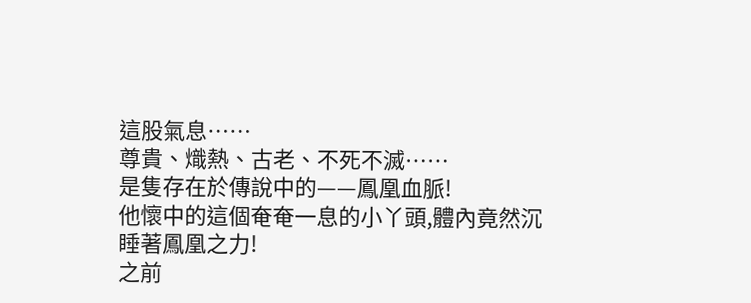這股氣息……
尊貴、熾熱、古老、不死不滅……
是隻存在於傳說中的——鳳凰血脈!
他懷中的這個奄奄一息的小丫頭,體內竟然沉睡著鳳凰之力!
之前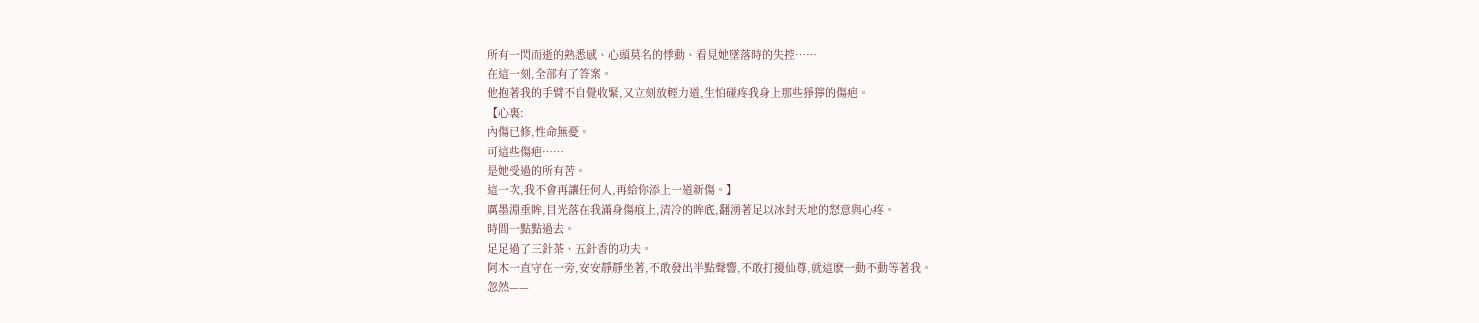所有一閃而逝的熟悉感、心頭莫名的悸動、看見她墜落時的失控……
在這一刻,全部有了答案。
他抱著我的手臂不自覺收緊,又立刻放輕力道,生怕碰疼我身上那些猙獰的傷疤。
【心裏:
內傷已修,性命無憂。
可這些傷疤……
是她受過的所有苦。
這一次,我不會再讓任何人,再給你添上一道新傷。】
厲墨淵垂眸,目光落在我滿身傷痕上,清冷的眸底,翻湧著足以冰封天地的怒意與心疼。
時間一點點過去。
足足過了三針茶、五針香的功夫。
阿木一直守在一旁,安安靜靜坐著,不敢發出半點聲響,不敢打擾仙尊,就這麽一動不動等著我。
忽然——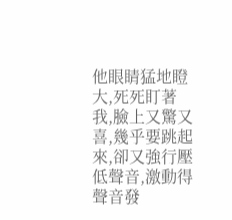他眼睛猛地瞪大,死死盯著我,臉上又驚又喜,幾乎要跳起來,卻又強行壓低聲音,激動得聲音發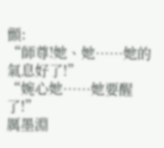顫:
“師尊!她、她……她的氣息好了!”
“婉心她……她要醒了!”
厲墨淵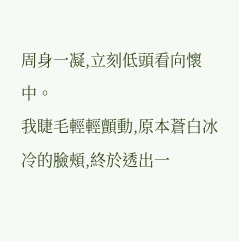周身一凝,立刻低頭看向懷中。
我睫毛輕輕顫動,原本蒼白冰冷的臉頰,終於透出一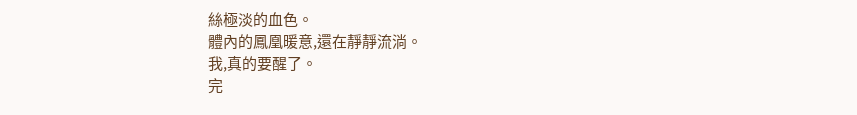絲極淡的血色。
體內的鳳凰暖意,還在靜靜流淌。
我,真的要醒了。
完